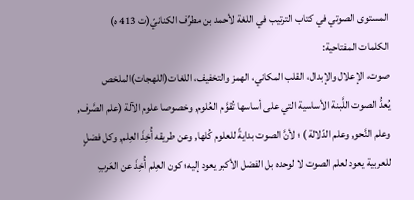المستوى الصوتي في كتاب الترتيب في اللغة لأحمد بن مطرِّف الكنانيّ(ت 413 ه)
الكلمات المفتاحية:
صوت، الإعلال والإبدال، القلب المكاني، الهمز والتخفيف، اللغات(اللهجات)الملخص
يُعدُّ الصوت اللَّبنة الأساسية التي على أساسها تُقوَّم العُلوم, وخصوصا علوم الآلة (علم الصَّرف, وعلم النَّحو, وعلم الدّلالة ) ؛ لأنَّ الصوت بدايةً للعلوم كُلها, وعن طريقه أُخِذَ العِلم, وكل فضلٍ للعربية يعود لعلم الصوت لا لوحده بل الفضل الأكبر يعود إليه؛ كون العِلم أُخِذَ عن العَربِ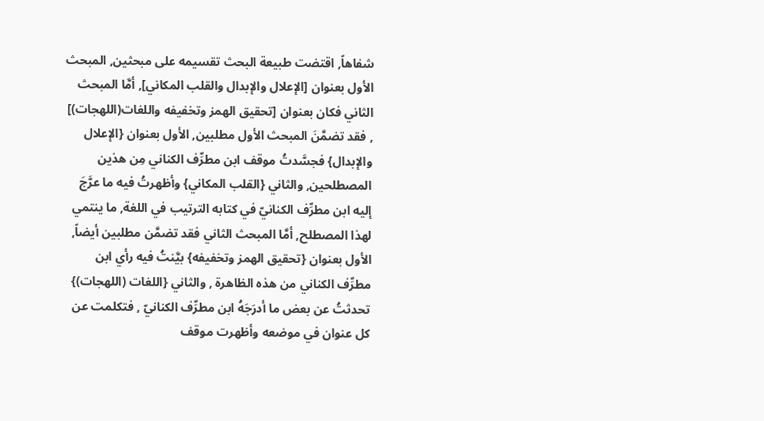شفاهاً, اقتضت طبيعة البحث تقسيمه على مبحثين, المبحث الأول بعنوان [الإعلال والإبدال والقلب المكاني], أمَّا المبحث الثاني فكان بعنوان [تحقيق الهمز وتخفيفه واللغات(اللهجات)] , فقد تضمَّنَ المبحث الأول مطلبين, الأول بعنوان {الإعلال والإبدال} فجسَّدتُ موقف ابن مطرِّف الكناني مِن هذين المصطلحين, والثاني {القلب المكاني} وأظهرتُ فيه ما عرَّجَ إليه ابن مطرِّف الكنانيّ في كتابه الترتيب في اللغة, ما ينتمي لهذا المصطلح, أمَّا المبحث الثاني فقد تضمَّن مطلبين أيضاً, الأول بعنوان {تحقيق الهمز وتخفيفه} بيَّنتُ فيه رأي ابن مطرِّف الكناني من هذه الظاهرة , والثاني {اللغات (اللهجات)} تحدثتُ عن بعض ما أدرَجَهُ ابن مطرِّف الكنانيّ , فتكلمت عن كل عنوان في موضعه وأظهرت موقف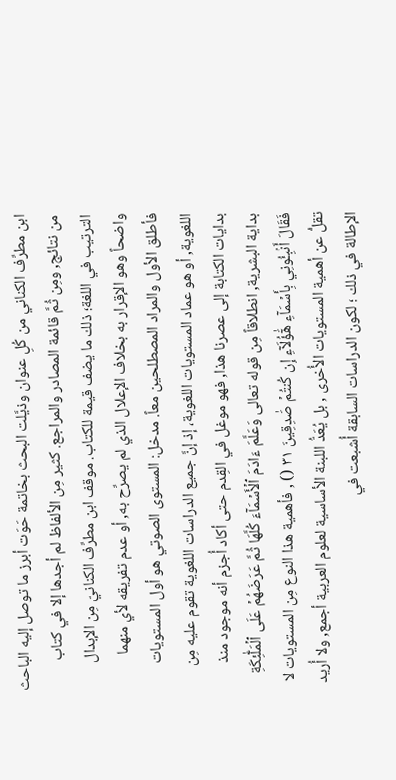ابن مطرِّف الكناني من كُلِ عنوان وذيَّلت البحث بخاتمة حَوَت أبرز ما توصل إليه الباحث من نتائج, ومِن ثُمَّ قائمة المصادر والمراجع. كثير مِن الألفاظ لم أجدها إلا في كتاب الترتيب في اللغة؛ ذلك ما يضف قيمة للكتاب. موقف ابن مطرِّف الكنانيّ مِن الإبدال واضحاً وهو الإقرار به بخلاف الإعلال الذي لم يصرِّح به, أو عدم تفريقه لأي منهما فأطلق الأول والمراد المصطلحين معاً. مدخل: المستوى الصوتي هو أول المستويات اللغوية, أو هو عماد المستويات اللغوية، إذ إنَّ جميع الدراسات اللغوية تقوم عليه مِن بدايات الكتابة إلى عصرنا هذا, فهو موغل في القِدم حتى أكاد أُجزم أنه موجود منذ بداية البشرية, انطلاقاً مِن قوله تعالى وَعَلَّمَ ءَادَمَ ٱلۡأَسۡمَآءَ كُلَّهَا ثُمَّ عَرَضَهُمۡ عَلَى ٱلۡمَلَٰٓئِكَةِ فَقَالَ أَنۢبِـُٔونِي بِأَسۡمَآءِ هَٰٓؤُلَآءِ إِن كُنتُمۡ صَٰدِقِينَ ٣١ () , فأهمية هذا النوع مِن المستويات لا تقلُّ عن أهمية المستويات الأُخرى , بل يُعَدُّ اللبنة الأساسية لعلوم العربية أجمع, ولا أُريد الإطالة في ذلك ؛ لكون الدراسات السابقة أُشبعت في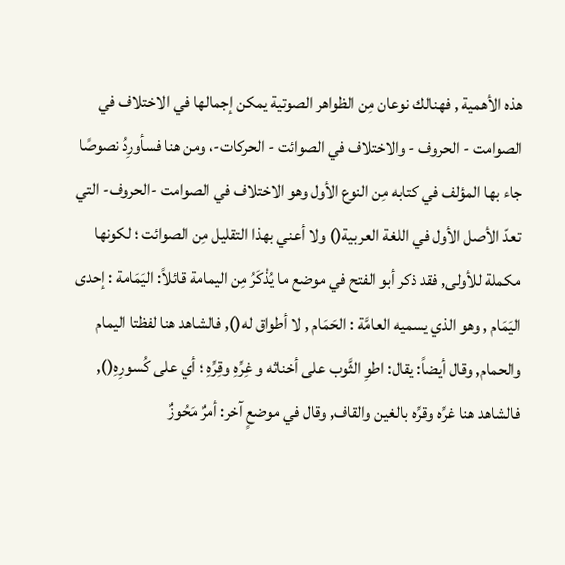هذه الأهمية , فهنالك نوعان مِن الظواهر الصوتية يمكن إجمالها في الاختلاف في الصوامت - الحروف - والاختلاف في الصوائت - الحركات-، ومن هنا فسأورِدُ نصوصًا جاء بها المؤلف في كتابه مِن النوع الأول وهو الاختلاف في الصوامت -الحروف- التي تعدّ الأصل الأول في اللغة العربية() ولا أعني بهذا التقليل مِن الصوائت ؛ لكونها مكملة للأولى, فقد ذكر أبو الفتح في موضع ما يُذْكَرُ مِن اليمامة قائلاً: اليَمَامة : إحدى اليَمَام , وهو الذي يسميه العامَّة : الحَمَام , لا أطواق له(), فالشاهد هنا لفظتا اليمام والحمام, وقال أيضاً: يقال: اطوِ الثَّوب على أخناثه و غِرِّهِ وقِرِّهِ ؛ أي على كُسورِهِ(), فالشاهد هنا غرِّه وقرِّه بالغين والقاف, وقال في موضعٍ آخر: أمرٌ مَحُوزٌ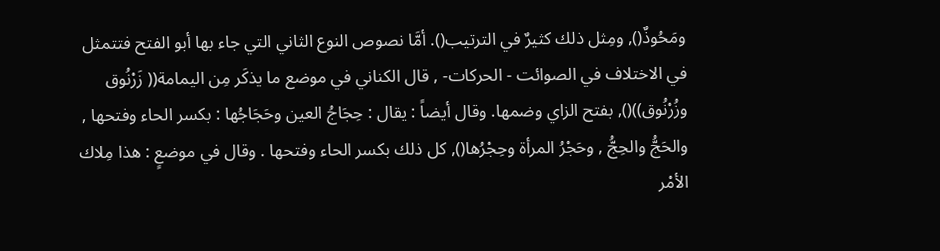ومَحُوذٌ(), ومِثل ذلك كثيرٌ في الترتيب(). أمَّا نصوص النوع الثاني التي جاء بها أبو الفتح فتتمثل في الاختلاف في الصوائت - الحركات- , قال الكناني في موضع ما يذكَر مِن اليمامة(( زَرْنُوق وزُرْنُوق))(), بفتح الزاي وضمها. وقال أيضاً : يقال : حِجَاجُ العين وحَجَاجُها : بكسر الحاء وفتحها , والحَجُّ والحِجُّ , وحَجْرُ المرأة وحِجْرُها(), كل ذلك بكسر الحاء وفتحها . وقال في موضعٍ : هذا مِلاك الأمْر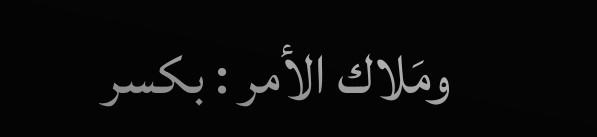ومَلاك الأمر : بكسر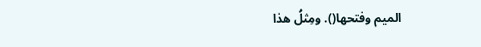الميم وفتحها(). ومِثلُ هذا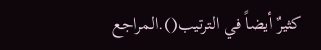كثيرٌ أيضاً في الترتيب().المراجع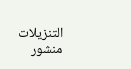التنزيلات
منشور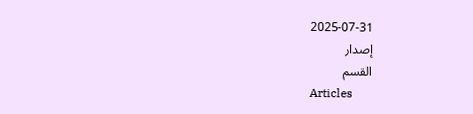2025-07-31
إصدار
القسم
Articles